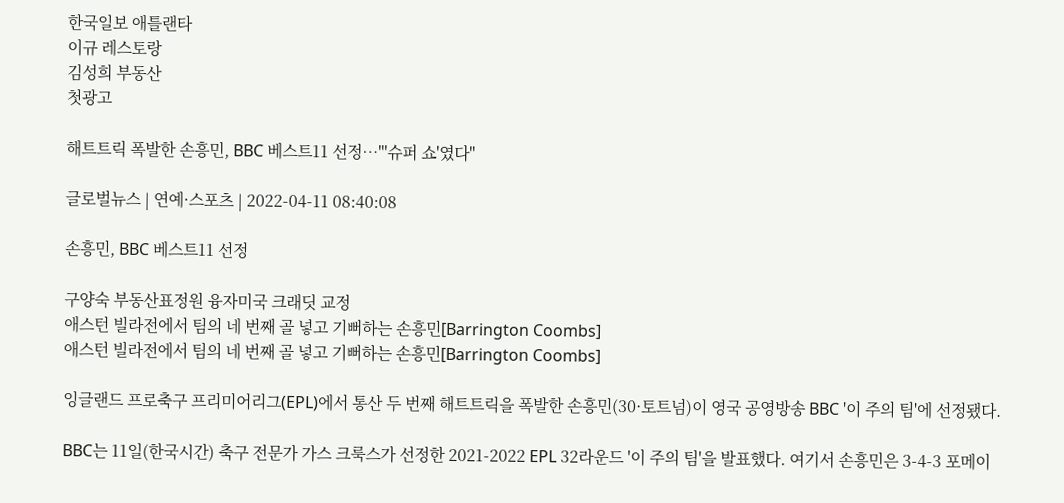한국일보 애틀랜타
이규 레스토랑
김성희 부동산
첫광고

해트트릭 폭발한 손흥민, BBC 베스트11 선정…"'슈퍼 쇼'였다"

글로벌뉴스 | 연예·스포츠 | 2022-04-11 08:40:08

손흥민, BBC 베스트11 선정

구양숙 부동산표정원 융자미국 크래딧 교정
애스턴 빌라전에서 팀의 네 번째 골 넣고 기뻐하는 손흥민[Barrington Coombs]
애스턴 빌라전에서 팀의 네 번째 골 넣고 기뻐하는 손흥민[Barrington Coombs]

잉글랜드 프로축구 프리미어리그(EPL)에서 통산 두 번째 해트트릭을 폭발한 손흥민(30·토트넘)이 영국 공영방송 BBC '이 주의 팀'에 선정됐다.

BBC는 11일(한국시간) 축구 전문가 가스 크룩스가 선정한 2021-2022 EPL 32라운드 '이 주의 팀'을 발표했다. 여기서 손흥민은 3-4-3 포메이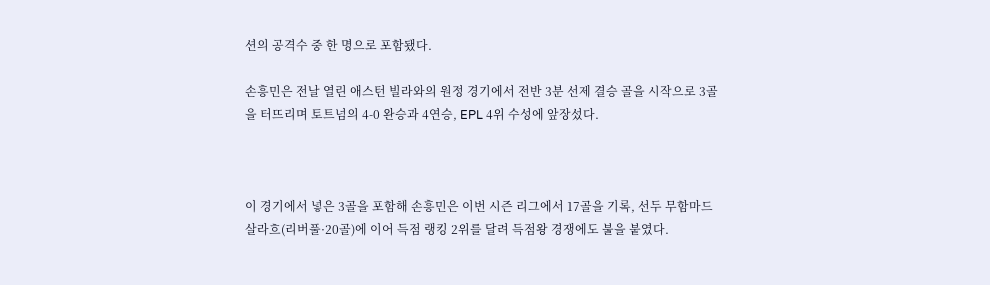션의 공격수 중 한 명으로 포함됐다.

손흥민은 전날 열린 애스턴 빌라와의 원정 경기에서 전반 3분 선제 결승 골을 시작으로 3골을 터뜨리며 토트넘의 4-0 완승과 4연승, EPL 4위 수성에 앞장섰다.



이 경기에서 넣은 3골을 포함해 손흥민은 이번 시즌 리그에서 17골을 기록, 선두 무함마드 살라흐(리버풀·20골)에 이어 득점 랭킹 2위를 달려 득점왕 경쟁에도 불을 붙였다.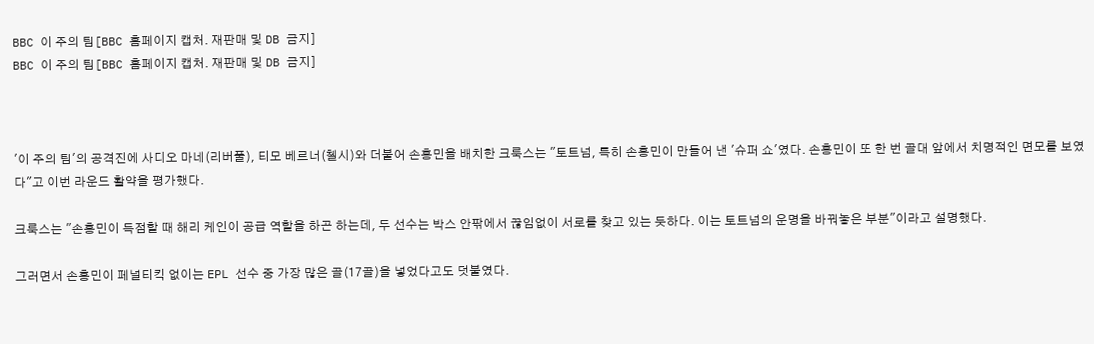BBC 이 주의 팀[BBC 홈페이지 캡처. 재판매 및 DB 금지]
BBC 이 주의 팀[BBC 홈페이지 캡처. 재판매 및 DB 금지]



'이 주의 팀'의 공격진에 사디오 마네(리버풀), 티모 베르너(첼시)와 더불어 손흥민을 배치한 크룩스는 "토트넘, 특히 손흥민이 만들어 낸 '슈퍼 쇼'였다. 손흥민이 또 한 번 골대 앞에서 치명적인 면모를 보였다"고 이번 라운드 활약을 평가했다.

크룩스는 "손흥민이 득점할 때 해리 케인이 공급 역할을 하곤 하는데, 두 선수는 박스 안팎에서 끊임없이 서로를 찾고 있는 듯하다. 이는 토트넘의 운명을 바꿔놓은 부분"이라고 설명했다.

그러면서 손흥민이 페널티킥 없이는 EPL 선수 중 가장 많은 골(17골)을 넣었다고도 덧붙였다.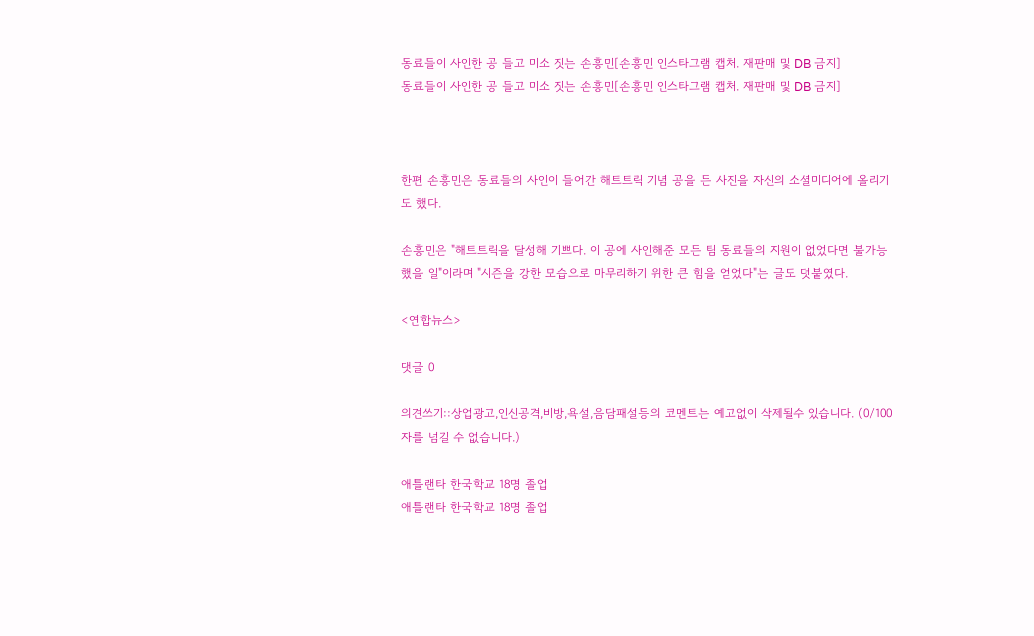동료들이 사인한 공 들고 미소 짓는 손흥민[손흥민 인스타그램 캡처. 재판매 및 DB 금지]
동료들이 사인한 공 들고 미소 짓는 손흥민[손흥민 인스타그램 캡처. 재판매 및 DB 금지]



한편 손흥민은 동료들의 사인이 들어간 해트트릭 기념 공을 든 사진을 자신의 소셜미디어에 올리기도 했다.

손흥민은 "해트트릭을 달성해 기쁘다. 이 공에 사인해준 모든 팀 동료들의 지원이 없었다면 불가능했을 일"이라며 "시즌을 강한 모습으로 마무리하기 위한 큰 힘을 얻었다"는 글도 덧붙였다.

<연합뉴스>

댓글 0

의견쓰기::상업광고,인신공격,비방,욕설,음담패설등의 코멘트는 예고없이 삭제될수 있습니다. (0/100자를 넘길 수 없습니다.)

애틀랜타 한국학교 18명 졸업
애틀랜타 한국학교 18명 졸업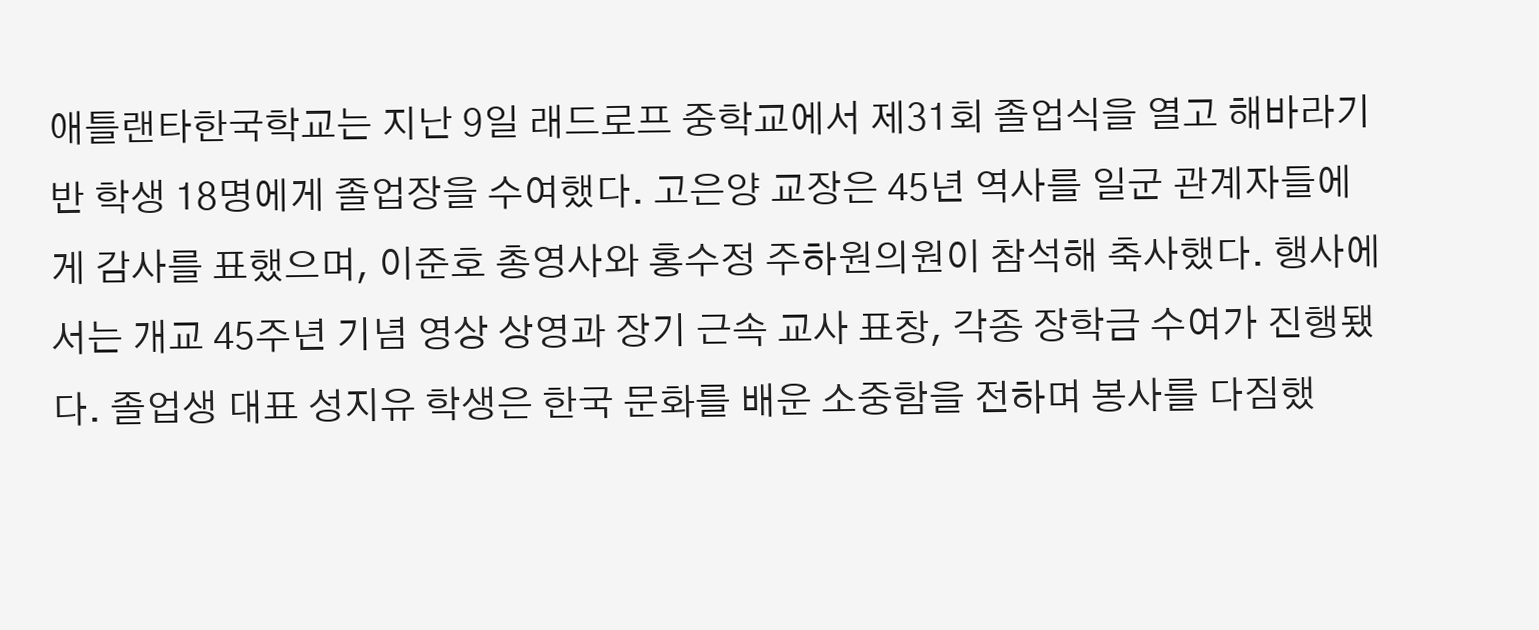애틀랜타한국학교는 지난 9일 래드로프 중학교에서 제31회 졸업식을 열고 해바라기반 학생 18명에게 졸업장을 수여했다. 고은양 교장은 45년 역사를 일군 관계자들에게 감사를 표했으며, 이준호 총영사와 홍수정 주하원의원이 참석해 축사했다. 행사에서는 개교 45주년 기념 영상 상영과 장기 근속 교사 표창, 각종 장학금 수여가 진행됐다. 졸업생 대표 성지유 학생은 한국 문화를 배운 소중함을 전하며 봉사를 다짐했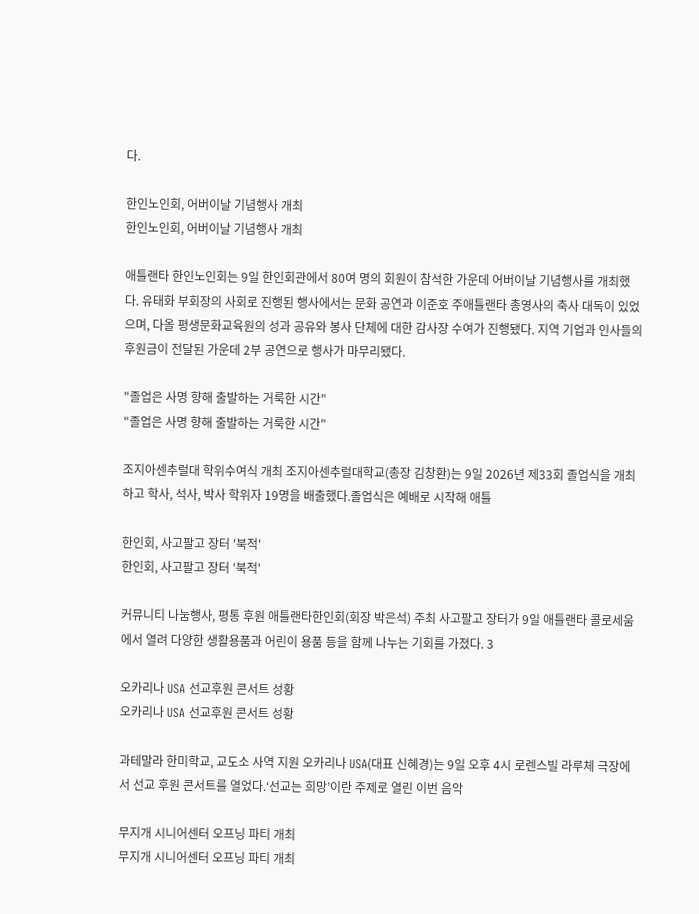다.

한인노인회, 어버이날 기념행사 개최
한인노인회, 어버이날 기념행사 개최

애틀랜타 한인노인회는 9일 한인회관에서 80여 명의 회원이 참석한 가운데 어버이날 기념행사를 개최했다. 유태화 부회장의 사회로 진행된 행사에서는 문화 공연과 이준호 주애틀랜타 총영사의 축사 대독이 있었으며, 다올 평생문화교육원의 성과 공유와 봉사 단체에 대한 감사장 수여가 진행됐다. 지역 기업과 인사들의 후원금이 전달된 가운데 2부 공연으로 행사가 마무리됐다.

"졸업은 사명 향해 출발하는 거룩한 시간"
"졸업은 사명 향해 출발하는 거룩한 시간"

조지아센추럴대 학위수여식 개최 조지아센추럴대학교(총장 김창환)는 9일 2026년 제33회 졸업식을 개최하고 학사, 석사, 박사 학위자 19명을 배출했다.졸업식은 예배로 시작해 애틀

한인회, 사고팔고 장터 '북적'
한인회, 사고팔고 장터 '북적'

커뮤니티 나눔행사, 평통 후원 애틀랜타한인회(회장 박은석) 주최 사고팔고 장터가 9일 애틀랜타 콜로세움에서 열려 다양한 생활용품과 어린이 용품 등을 함께 나누는 기회를 가졌다. 3

오카리나 USA 선교후원 콘서트 성황
오카리나 USA 선교후원 콘서트 성황

과테말라 한미학교, 교도소 사역 지원 오카리나 USA(대표 신혜경)는 9일 오후 4시 로렌스빌 라루체 극장에서 선교 후원 콘서트를 열었다.‘선교는 희망’이란 주제로 열린 이번 음악

무지개 시니어센터 오프닝 파티 개최
무지개 시니어센터 오프닝 파티 개최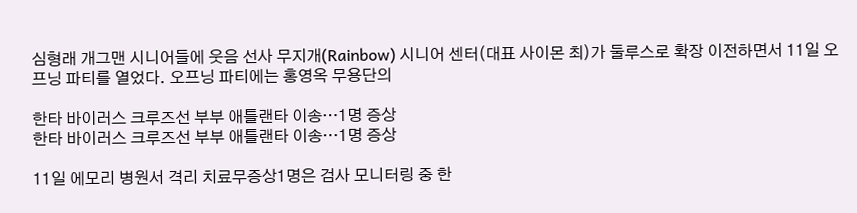심형래 개그맨 시니어들에 웃음 선사 무지개(Rainbow) 시니어 센터(대표 사이몬 최)가 둘루스로 확장 이전하면서 11일 오프닝 파티를 열었다. 오프닝 파티에는 홍영옥 무용단의

한타 바이러스 크루즈선 부부 애틀랜타 이송…1명 증상
한타 바이러스 크루즈선 부부 애틀랜타 이송…1명 증상

11일 에모리 병원서 격리 치료무증상1명은 검사 모니터링 중 한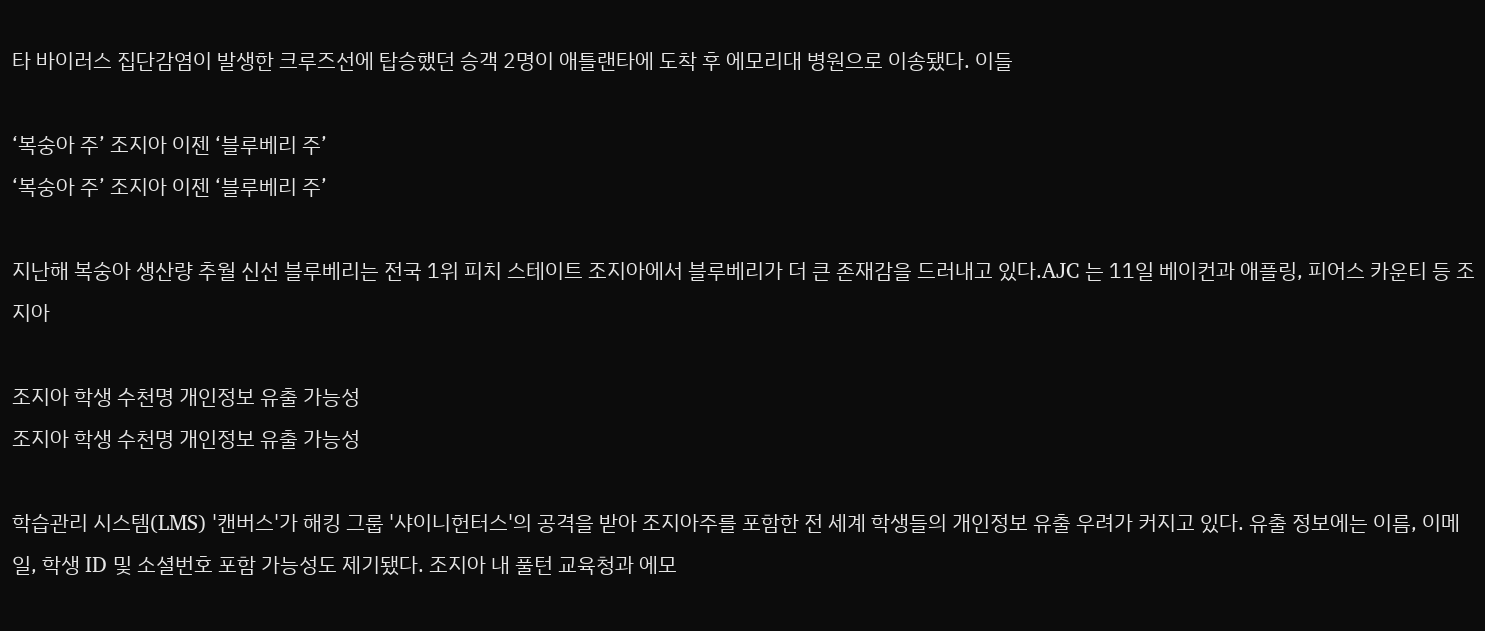타 바이러스 집단감염이 발생한 크루즈선에 탑승했던 승객 2명이 애틀랜타에 도착 후 에모리대 병원으로 이송됐다. 이들

‘복숭아 주’ 조지아 이젠 ‘블루베리 주’
‘복숭아 주’ 조지아 이젠 ‘블루베리 주’

지난해 복숭아 생산량 추월 신선 블루베리는 전국 1위 피치 스테이트 조지아에서 블루베리가 더 큰 존재감을 드러내고 있다.AJC 는 11일 베이컨과 애플링, 피어스 카운티 등 조지아

조지아 학생 수천명 개인정보 유출 가능성
조지아 학생 수천명 개인정보 유출 가능성

학습관리 시스템(LMS) '캔버스'가 해킹 그룹 '샤이니헌터스'의 공격을 받아 조지아주를 포함한 전 세계 학생들의 개인정보 유출 우려가 커지고 있다. 유출 정보에는 이름, 이메일, 학생 ID 및 소셜번호 포함 가능성도 제기됐다. 조지아 내 풀턴 교육청과 에모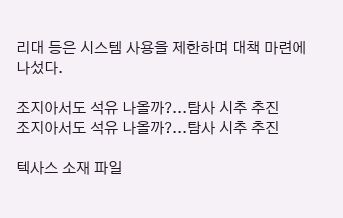리대 등은 시스템 사용을 제한하며 대책 마련에 나섰다.

조지아서도 석유 나올까?...탐사 시추 추진
조지아서도 석유 나올까?...탐사 시추 추진

텍사스 소재 파일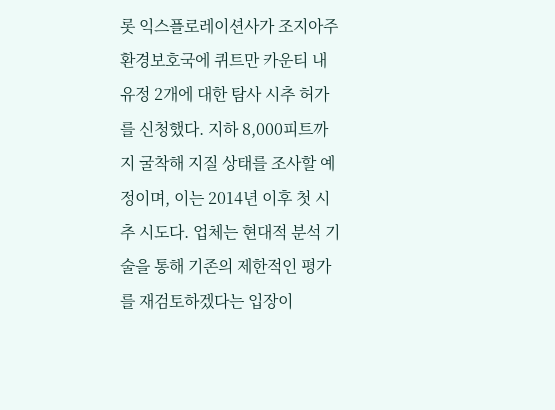롯 익스플로레이션사가 조지아주 환경보호국에 퀴트만 카운티 내 유정 2개에 대한 탐사 시추 허가를 신청했다. 지하 8,000피트까지 굴착해 지질 상태를 조사할 예정이며, 이는 2014년 이후 첫 시추 시도다. 업체는 현대적 분석 기술을 통해 기존의 제한적인 평가를 재검토하겠다는 입장이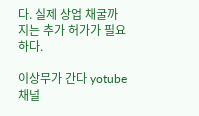다. 실제 상업 채굴까지는 추가 허가가 필요하다.

이상무가 간다 yotube 채널